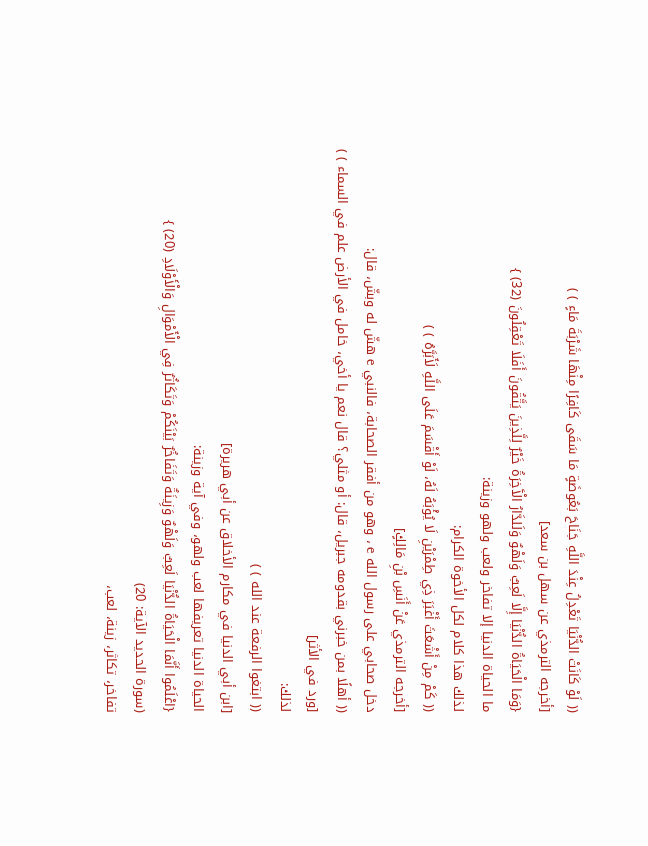(( لَوْ كَانَتْ الدُّنْيَا تَعْدِلُ عِنْدَ اللَّهِ جَنَاحَ بَعُوضَةٍ مَا سَقَى كَافِرًا مِنْهَا شَرْبَةَ مَاءٍ ) )
[أخرجه الترمذي عن سهل بن سعد]
{وَمَا الْحَيَاةُ الدُّنْيَا إِلَّا لَعِبٌ وَلَهْوٌ وَلَلدَّارُ الْآَخِرَةُ خَيْرٌ لِلَّذِينَ يَتَّقُونَ أَفَلَا تَعْقِلُونَ (32) }
ما الحياة الدنيا إلا تفاخر ولعب ولهو وزينة:
لذلك هذا كلام لكل الأخوة الكرام:
(( كَمْ مِنْ أَشْعَثَ أَغْبَرَ ذِي طِمْرَيْنِ لَا يُؤْبَهُ لَهُ، لَوْ أَقْسَمَ عَلَى اللَّهِ لَأَبَرَّهُ ) )
[أخرجه الترمذي عَنْ أَنَسِ بْنِ مَالِكٍ]
دخل صحابي على رسول الله e ، وهو من أفقر الصحابة، فالنبي e هشّ له وبشّ، قال:
(( أهلًا بمن خبرني بقدومه جبريل، قال: أو مثلي؟ قال نعم يا أخي، خامل في الأرض علم في السماء ) )
[ورد في الأثر]
لذلك:
(( ابتغوا الرفعة عند الله ) )
[ابن أبي الدنيا في مكارم الأخلاق عن أبي هريرة]
الحياة الدنيا تعريفها لعب ولهو، وفي آية وزينة:
{اعْلَمُوا أَنَّمَا الْحَيَاةُ الدُّنْيَا لَعِبٌ وَلَهْوٌ وَزِينَةٌ وَتَفَاخُرٌ بَيْنَكُمْ وَتَكَاثُرٌ فِي الْأَمْوَالِ وَالْأَوْلَادِ (20) }
(سورة الحديد الآية: 20)
تفاخر، تكاثر، زينة، لعب،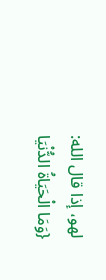لهو، إذا قال الله:
{وَمَا الْحَيَاةُ الدُّنْيَا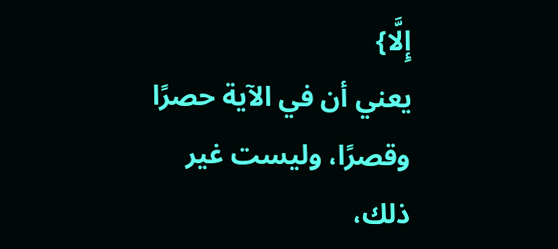إِلَّا}
يعني أن في الآية حصرًا وقصرًا، وليست غير ذلك،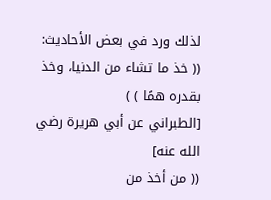لذلك ورد في بعض الأحاديث:
(( خذ ما تشاء من الدنيا، وخذ بقدره همًا ) )
[الطبراني عن أبي هريرة رضي الله عنه]
(( من أخذ من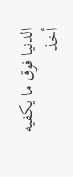الدنيا فوق ما يكفيه أخذ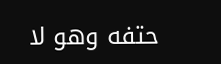حتفه وهو لا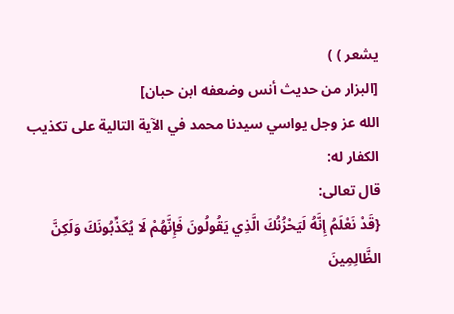يشعر ) )
[البزار من حديث أنس وضعفه ابن حبان]
الله عز وجل يواسي سيدنا محمد في الآية التالية على تكذيب الكفار له:
قال تعالى:
{قَدْ نَعْلَمُ إِنَّهُ لَيَحْزُنُكَ الَّذِي يَقُولُونَ فَإِنَّهُمْ لَا يُكَذِّبُونَكَ وَلَكِنَّ الظَّالِمِينَ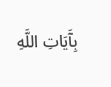بِآَيَاتِ اللَّهِ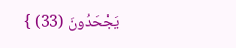يَجْحَدُونَ (33) }